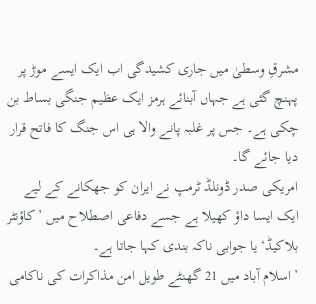مشرقِ وسطیٰ میں جاری کشیدگی اب ایک ایسے موڑ پر پہنچ گئی ہے جہاں آبنائے ہرمز ایک عظیم جنگی بساط بن چکی ہے۔ جس پر غلبہ پانے والا ہی اس جنگ کا فاتح قرار دیا جائے گا۔
امریکی صدر ڈونلڈ ٹرمپ نے ایران کو جھکانے کے لیے ایک ایسا داؤ کھیلا ہے جسے دفاعی اصطلاح میں ’کاؤنٹر بلاکیڈ‘ یا جوابی ناکہ بندی کہا جاتا ہے۔
’اسلام آباد میں 21 گھنٹے طویل امن مذاکرات کی ناکامی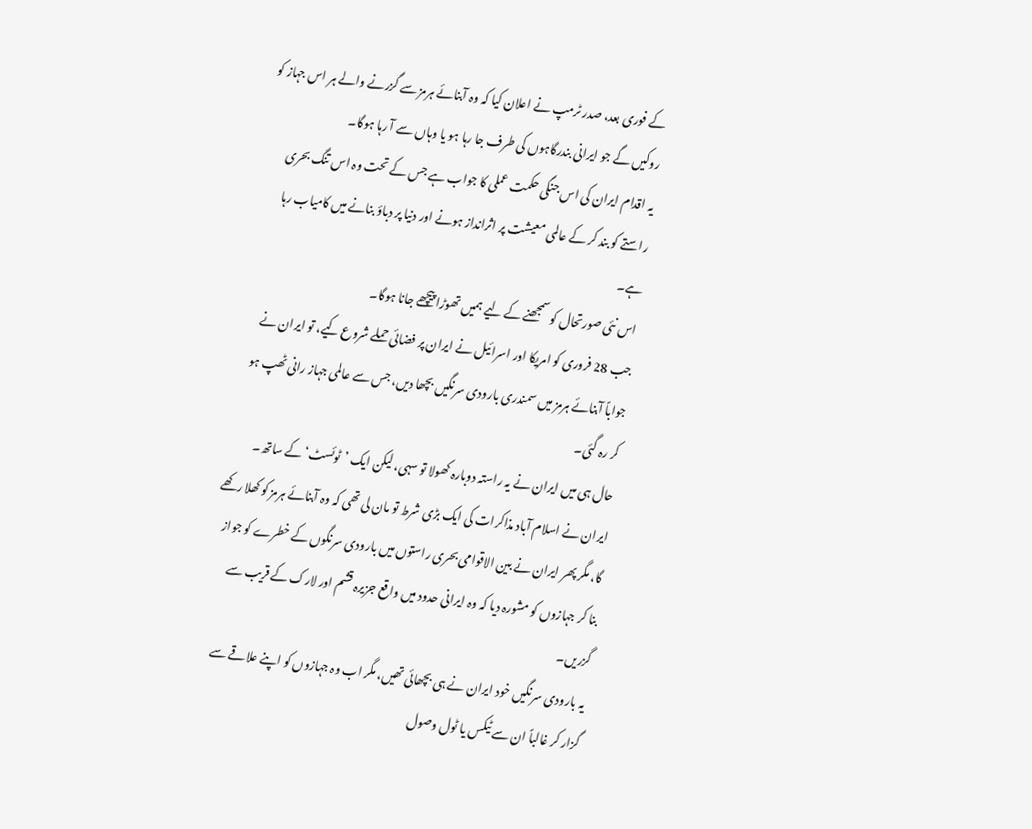کے فوری بعد، صدر ٹرمپ نے اعلان کیا کہ وہ آبنائے ہرمز سے گزرنے والے ہر اس جہاز کو روکیں گے جو ایرانی بندرگاہوں کی طرف جا رہا ہو یا وہاں سے آ رہا ہوگا۔
یہ اقدام ایران کی اس جنگی حکمت عملی کا جواب ہے جس کے تحت وہ اس تنگ بحری راستے کو بند کر کے عالمی معیشت پر اثرانداز ہونے اور دنیا پر دباؤ بنانے میں کامیاب رہا ہے۔
اس نئی صورتحال کو سمجھنے کے لیے ہمیں تھوڑا پیچھے جانا ہوگا۔
جب 28 فروری کو امریکا اور اسرائیل نے ایران پر فضائی حملے شروع کیے، تو ایران نے جواباً آبنائے ہرمز میں سمندری بارودی سرنگیں بچھا دیں، جس سے عالمی جہاز رانی ٹھپ ہو کر رہ گئی۔
حال ہی میں ایران نے یہ راستہ دوبارہ کھولا تو سہی، لیکن ایک ’ٹوئسٹ‘ کے ساتھ۔
ایران نے اسلام آباد مذاکرات کی ایک بڑی شرط تو مان لی تھی کہ وہ آبنائے ہرمز کو کھلا رکھے گا، مگر پھر ایران نے بین الاقوامی بحری راستوں میں بارودی سرنگوں کے خطرے کو جواز بنا کر جہازوں کو مشورہ دیا کہ وہ ایرانی حدود میں واقع جزیرہ قشم اور لارک کے قریب سے گزریں۔
یہ بارودی سرنگیں خود ایران نے ہی بچھائی تھیں، مگر اب وہ جہازوں کو اپنے علاقے سے گزار کر غالباً ان سے ٹیکس یا ٹول وصول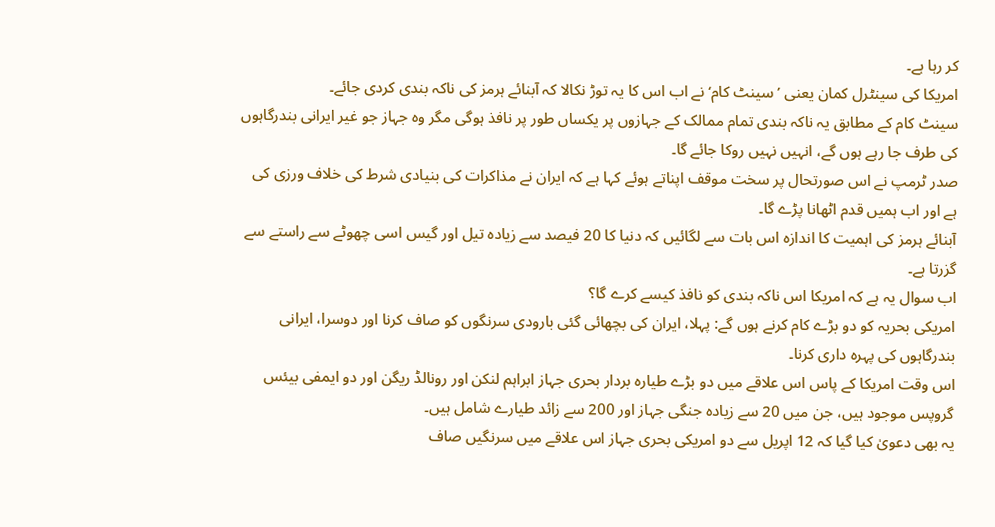کر رہا ہے۔
امریکا کی سینٹرل کمان یعنی ’سینٹ کام‘ نے اب اس کا یہ توڑ نکالا کہ آبنائے ہرمز کی ناکہ بندی کردی جائے۔
سینٹ کام کے مطابق یہ ناکہ بندی تمام ممالک کے جہازوں پر یکساں طور پر نافذ ہوگی مگر وہ جہاز جو غیر ایرانی بندرگاہوں کی طرف جا رہے ہوں گے، انہیں نہیں روکا جائے گا۔
صدر ٹرمپ نے اس صورتحال پر سخت موقف اپناتے ہوئے کہا ہے کہ ایران نے مذاکرات کی بنیادی شرط کی خلاف ورزی کی ہے اور اب ہمیں قدم اٹھانا پڑے گا۔
آبنائے ہرمز کی اہمیت کا اندازہ اس بات سے لگائیں کہ دنیا کا 20 فیصد سے زیادہ تیل اور گیس اسی چھوٹے سے راستے سے گزرتا ہے۔
اب سوال یہ ہے کہ امریکا اس ناکہ بندی کو نافذ کیسے کرے گا؟
امریکی بحریہ کو دو بڑے کام کرنے ہوں گے: پہلا، ایران کی بچھائی گئی بارودی سرنگوں کو صاف کرنا اور دوسرا، ایرانی بندرگاہوں کی پہرہ داری کرنا۔
اس وقت امریکا کے پاس اس علاقے میں دو بڑے طیارہ بردار بحری جہاز ابراہم لنکن اور رونالڈ ریگن اور دو ایمفی بیئس گروپس موجود ہیں، جن میں 20 سے زیادہ جنگی جہاز اور 200 سے زائد طیارے شامل ہیں۔
یہ بھی دعویٰ کیا گیا کہ 12 اپریل سے دو امریکی بحری جہاز اس علاقے میں سرنگیں صاف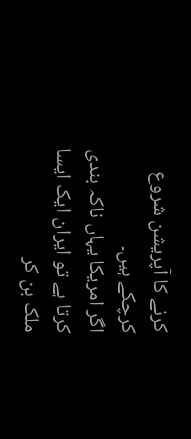کرنے کا آپریشن شروع کرچکے ہیں۔
اگر امریکا یہاں ناکہ بندی کرتا ہے تو ایران ایک ایسا ملک بن کر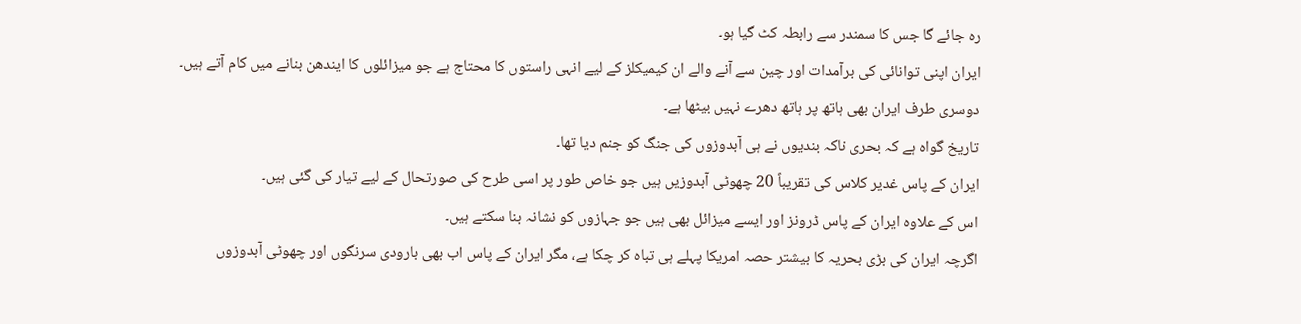رہ جائے گا جس کا سمندر سے رابطہ کٹ گیا ہو۔
ایران اپنی توانائی کی برآمدات اور چین سے آنے والے ان کیمیکلز کے لیے انہی راستوں کا محتاج ہے جو میزائلوں کا ایندھن بنانے میں کام آتے ہیں۔
دوسری طرف ایران بھی ہاتھ پر ہاتھ دھرے نہیں بیٹھا ہے۔
تاریخ گواہ ہے کہ بحری ناکہ بندیوں نے ہی آبدوزوں کی جنگ کو جنم دیا تھا۔
ایران کے پاس غدیر کلاس کی تقریباً 20 چھوٹی آبدوزیں ہیں جو خاص طور پر اسی طرح کی صورتحال کے لیے تیار کی گئی ہیں۔
اس کے علاوہ ایران کے پاس ڈرونز اور ایسے میزائل بھی ہیں جو جہازوں کو نشانہ بنا سکتے ہیں۔
اگرچہ ایران کی بڑی بحریہ کا بیشتر حصہ امریکا پہلے ہی تباہ کر چکا ہے، مگر ایران کے پاس اب بھی بارودی سرنگوں اور چھوٹی آبدوزوں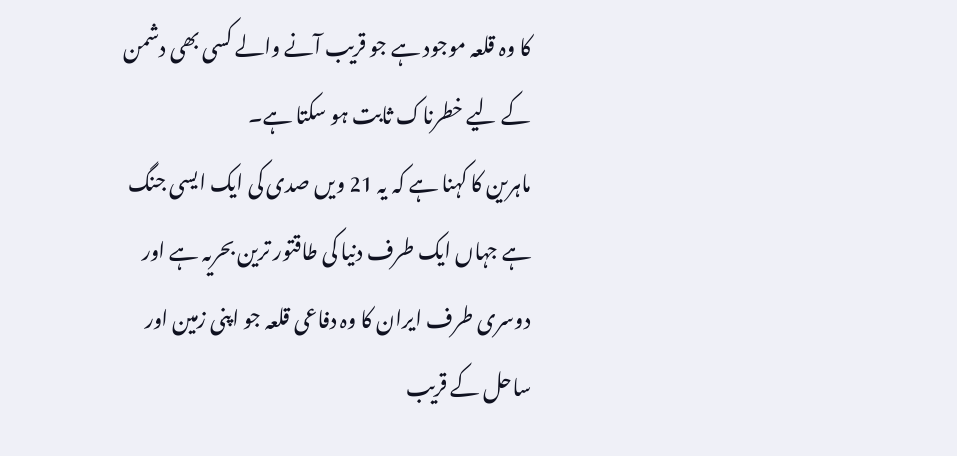کا وہ قلعہ موجود ہے جو قریب آنے والے کسی بھی دشمن کے لیے خطرناک ثابت ہو سکتا ہے۔
ماہرین کا کہنا ہے کہ یہ 21 ویں صدی کی ایک ایسی جنگ ہے جہاں ایک طرف دنیا کی طاقتور ترین بحریہ ہے اور دوسری طرف ایران کا وہ دفاعی قلعہ جو اپنی زمین اور ساحل کے قریب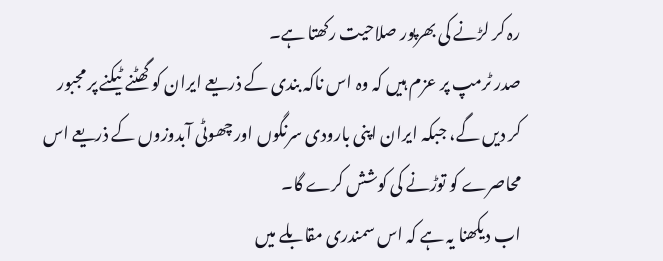رہ کر لڑنے کی بھرپور صلاحیت رکھتا ہے۔
صدر ٹرمپ پر عزم ہیں کہ وہ اس ناکہ بندی کے ذریعے ایران کو گھٹنے ٹیکنے پر مجبور کر دیں گے، جبکہ ایران اپنی بارودی سرنگوں اور چھوٹی آبدوزوں کے ذریعے اس محاصرے کو توڑنے کی کوشش کرے گا۔
اب دیکھنا یہ ہے کہ اس سمندری مقابلے میں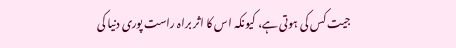جیت کس کی ہوتی ہے، کیونکہ اس کا اثر براہ راست پوری دنیا کی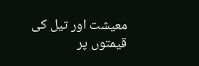معیشت اور تیل کی قیمتوں پر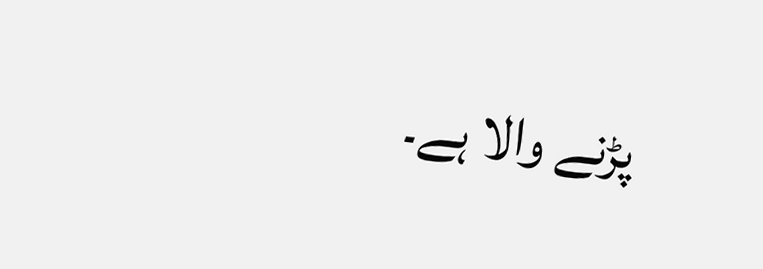پڑنے والا ہے۔